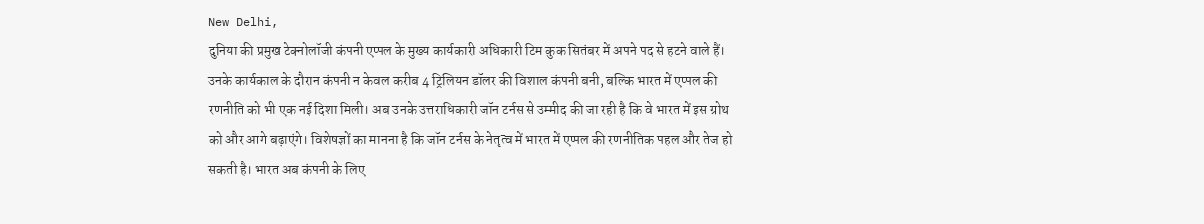New Delhi,
दुनिया की प्रमुख टेक्नोलॉजी कंपनी एप्पल के मुख्य कार्यकारी अधिकारी टिम कुक सितंबर में अपने पद से हटने वाले हैं। उनके कार्यकाल के दौरान कंपनी न केवल करीब 4 ट्रिलियन डॉलर की विशाल कंपनी बनी, बल्कि भारत में एप्पल की रणनीति को भी एक नई दिशा मिली। अब उनके उत्तराधिकारी जॉन टर्नस से उम्मीद की जा रही है कि वे भारत में इस ग्रोथ को और आगे बढ़ाएंगे। विशेषज्ञों का मानना है कि जॉन टर्नस के नेतृत्व में भारत में एप्पल की रणनीतिक पहल और तेज हो सकती है। भारत अब कंपनी के लिए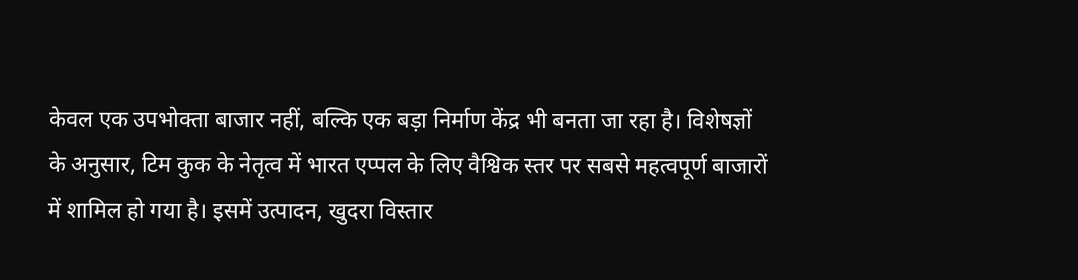केवल एक उपभोक्ता बाजार नहीं, बल्कि एक बड़ा निर्माण केंद्र भी बनता जा रहा है। विशेषज्ञों के अनुसार, टिम कुक के नेतृत्व में भारत एप्पल के लिए वैश्विक स्तर पर सबसे महत्वपूर्ण बाजारों में शामिल हो गया है। इसमें उत्पादन, खुदरा विस्तार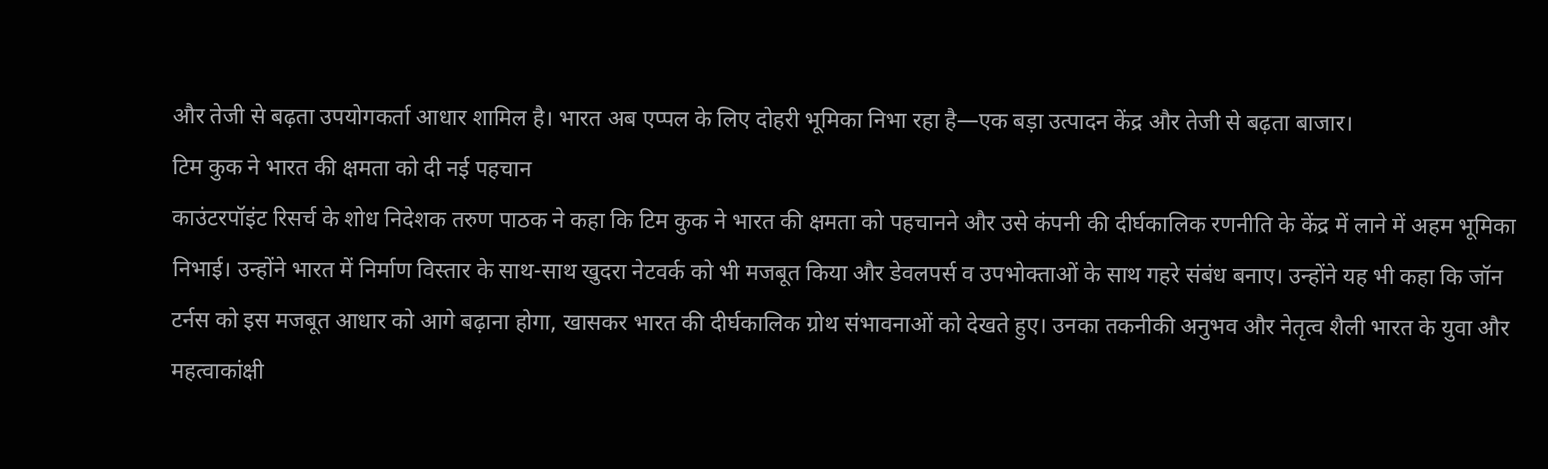और तेजी से बढ़ता उपयोगकर्ता आधार शामिल है। भारत अब एप्पल के लिए दोहरी भूमिका निभा रहा है—एक बड़ा उत्पादन केंद्र और तेजी से बढ़ता बाजार।
टिम कुक ने भारत की क्षमता को दी नई पहचान
काउंटरपॉइंट रिसर्च के शोध निदेशक तरुण पाठक ने कहा कि टिम कुक ने भारत की क्षमता को पहचानने और उसे कंपनी की दीर्घकालिक रणनीति के केंद्र में लाने में अहम भूमिका निभाई। उन्होंने भारत में निर्माण विस्तार के साथ-साथ खुदरा नेटवर्क को भी मजबूत किया और डेवलपर्स व उपभोक्ताओं के साथ गहरे संबंध बनाए। उन्होंने यह भी कहा कि जॉन टर्नस को इस मजबूत आधार को आगे बढ़ाना होगा, खासकर भारत की दीर्घकालिक ग्रोथ संभावनाओं को देखते हुए। उनका तकनीकी अनुभव और नेतृत्व शैली भारत के युवा और महत्वाकांक्षी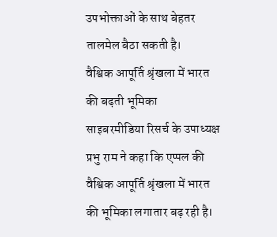उपभोक्ताओं के साथ बेहतर तालमेल बैठा सकती है।
वैश्विक आपूर्ति श्रृंखला में भारत की बढ़ती भूमिका
साइबरमीडिया रिसर्च के उपाध्यक्ष प्रभु राम ने कहा कि एप्पल की वैश्विक आपूर्ति श्रृंखला में भारत की भूमिका लगातार बढ़ रही है।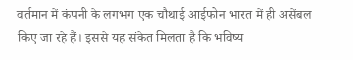वर्तमान में कंपनी के लगभग एक चौथाई आईफोन भारत में ही असेंबल किए जा रहे हैं। इससे यह संकेत मिलता है कि भविष्य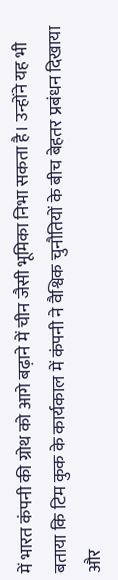में भारत कंपनी की ग्रोथ को आगे बढ़ाने में चीन जैसी भूमिका निभा सकता है। उन्होंने यह भी बताया कि टिम कुक के कार्यकाल में कंपनी ने वैश्विक चुनौतियों के बीच बेहतर प्रबंधन दिखाया और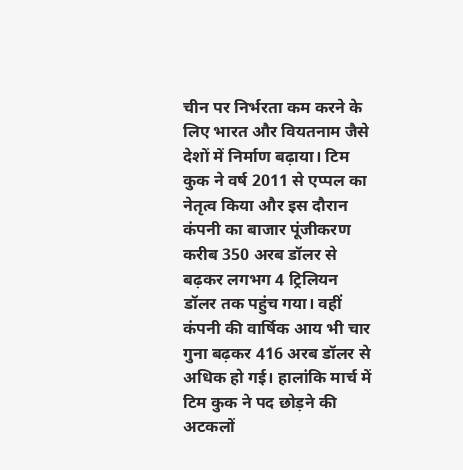चीन पर निर्भरता कम करने के लिए भारत और वियतनाम जैसे देशों में निर्माण बढ़ाया। टिम कुक ने वर्ष 2011 से एप्पल का नेतृत्व किया और इस दौरान कंपनी का बाजार पूंजीकरण करीब 350 अरब डॉलर से बढ़कर लगभग 4 ट्रिलियन डॉलर तक पहुंच गया। वहीं कंपनी की वार्षिक आय भी चार गुना बढ़कर 416 अरब डॉलर से अधिक हो गई। हालांकि मार्च में टिम कुक ने पद छोड़ने की अटकलों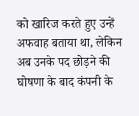को खारिज करते हुए उन्हें अफवाह बताया था, लेकिन अब उनके पद छोड़ने की घोषणा के बाद कंपनी के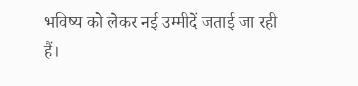भविष्य को लेकर नई उम्मीदें जताई जा रही हैं।